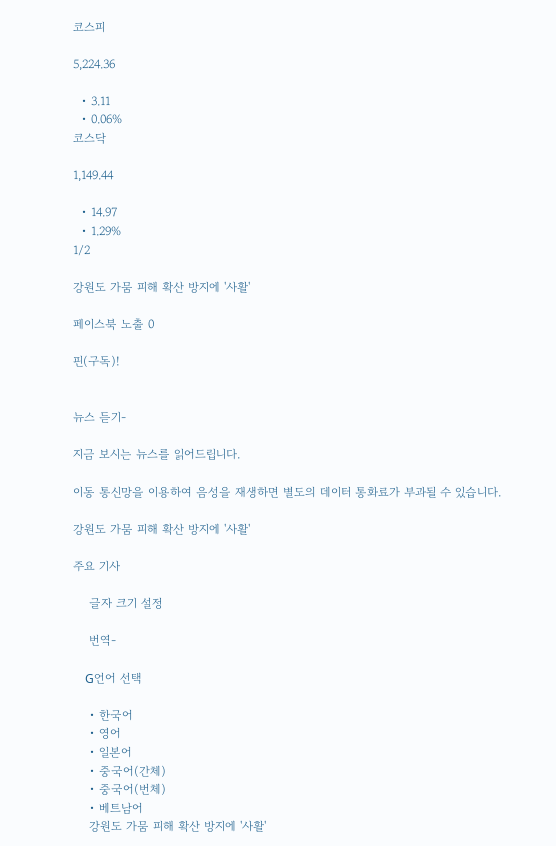코스피

5,224.36

  • 3.11
  • 0.06%
코스닥

1,149.44

  • 14.97
  • 1.29%
1/2

강원도 가뭄 피해 확산 방지에 '사활'

페이스북 노출 0

핀(구독)!


뉴스 듣기-

지금 보시는 뉴스를 읽어드립니다.

이동 통신망을 이용하여 음성을 재생하면 별도의 데이터 통화료가 부과될 수 있습니다.

강원도 가뭄 피해 확산 방지에 '사활'

주요 기사

    글자 크기 설정

    번역-

    G언어 선택

    • 한국어
    • 영어
    • 일본어
    • 중국어(간체)
    • 중국어(번체)
    • 베트남어
    강원도 가뭄 피해 확산 방지에 '사활'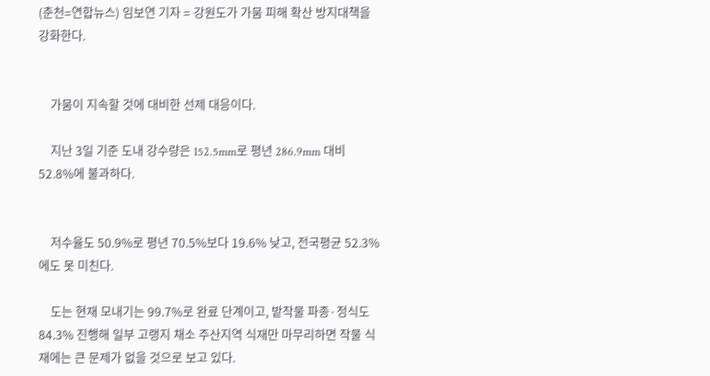(춘천=연합뉴스) 임보연 기자 = 강원도가 가뭄 피해 확산 방지대책을 강화한다.


    가뭄이 지속할 것에 대비한 선제 대응이다.

    지난 3일 기준 도내 강수량은 152.5mm로 평년 286.9mm 대비 52.8%에 불과하다.


    저수율도 50.9%로 평년 70.5%보다 19.6% 낮고, 전국평균 52.3%에도 못 미친다.

    도는 현재 모내기는 99.7%로 완료 단계이고, 밭작물 파종·정식도 84.3% 진행해 일부 고랭지 채소 주산지역 식재만 마무리하면 작물 식재에는 큰 문제가 없을 것으로 보고 있다.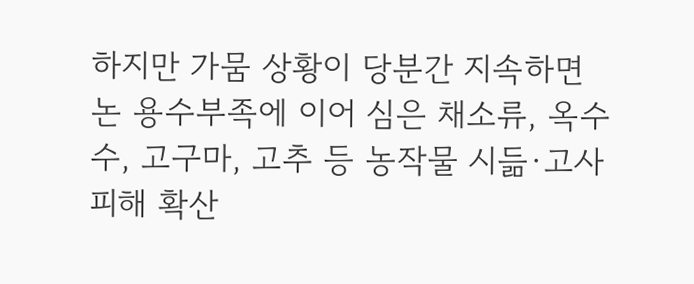하지만 가뭄 상황이 당분간 지속하면 논 용수부족에 이어 심은 채소류, 옥수수, 고구마, 고추 등 농작물 시듦·고사 피해 확산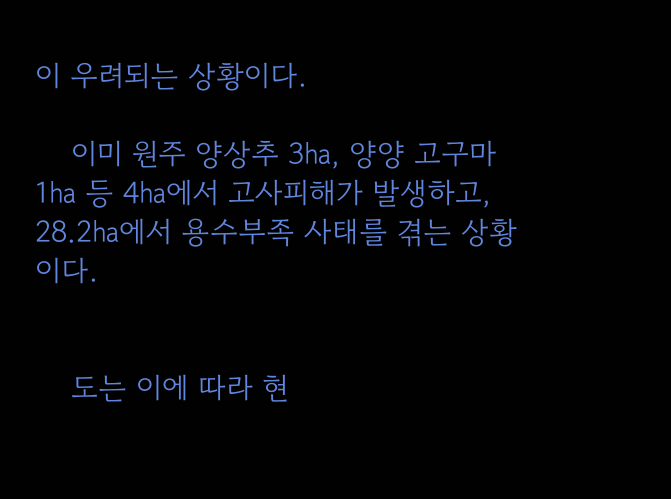이 우려되는 상황이다.

    이미 원주 양상추 3㏊, 양양 고구마 1㏊ 등 4㏊에서 고사피해가 발생하고, 28.2㏊에서 용수부족 사태를 겪는 상황이다.


    도는 이에 따라 현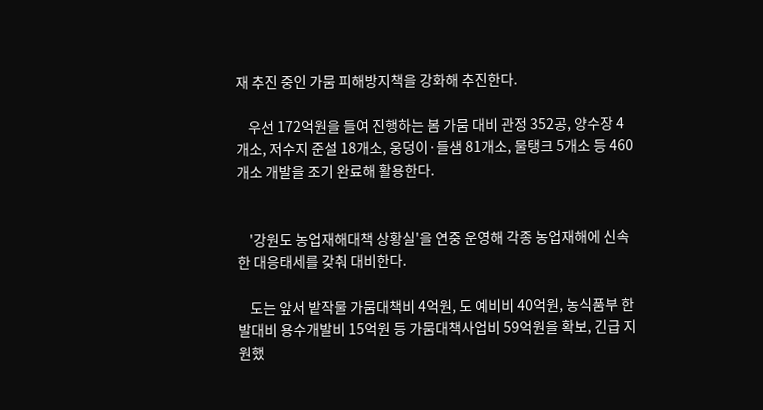재 추진 중인 가뭄 피해방지책을 강화해 추진한다.

    우선 172억원을 들여 진행하는 봄 가뭄 대비 관정 352공, 양수장 4개소, 저수지 준설 18개소, 웅덩이·들샘 81개소, 물탱크 5개소 등 460개소 개발을 조기 완료해 활용한다.


    '강원도 농업재해대책 상황실'을 연중 운영해 각종 농업재해에 신속한 대응태세를 갖춰 대비한다.

    도는 앞서 밭작물 가뭄대책비 4억원, 도 예비비 40억원, 농식품부 한발대비 용수개발비 15억원 등 가뭄대책사업비 59억원을 확보, 긴급 지원했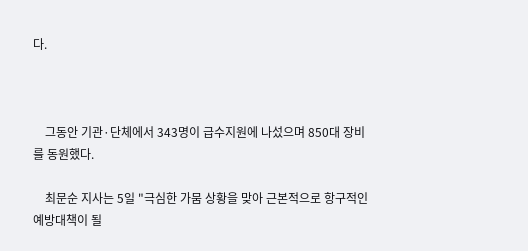다.



    그동안 기관·단체에서 343명이 급수지원에 나섰으며 850대 장비를 동원했다.

    최문순 지사는 5일 "극심한 가뭄 상황을 맞아 근본적으로 항구적인 예방대책이 될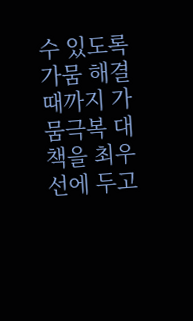수 있도록 가뭄 해결 때까지 가뭄극복 대책을 최우선에 두고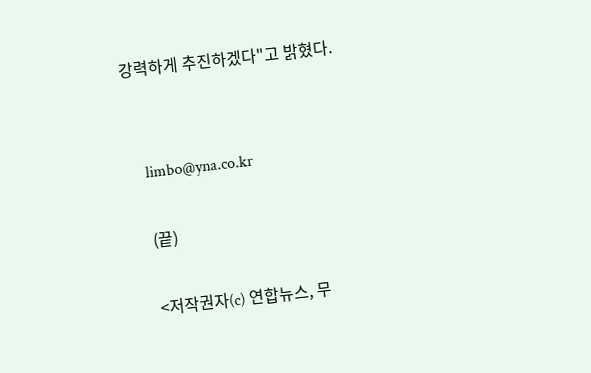강력하게 추진하겠다"고 밝혔다.


    limbo@yna.co.kr

    (끝)

    <저작권자(c) 연합뉴스, 무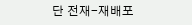단 전재-재배포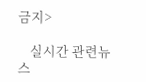금지>

    실시간 관련뉴스